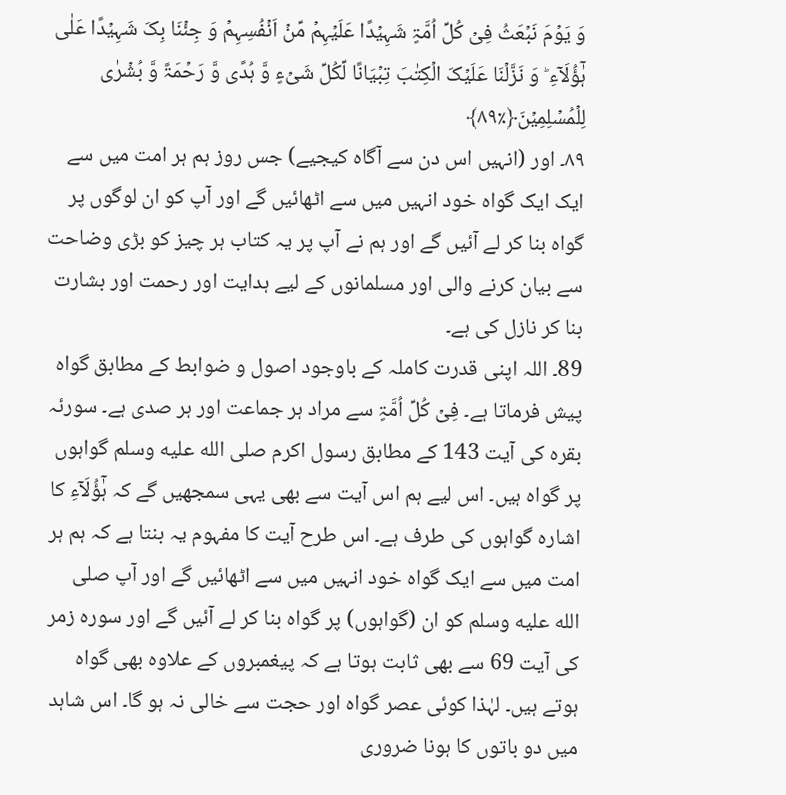وَ یَوۡمَ نَبۡعَثُ فِیۡ کُلِّ اُمَّۃٍ شَہِیۡدًا عَلَیۡہِمۡ مِّنۡ اَنۡفُسِہِمۡ وَ جِئۡنَا بِکَ شَہِیۡدًا عَلٰی ہٰۤؤُلَآءِ ؕ وَ نَزَّلۡنَا عَلَیۡکَ الۡکِتٰبَ تِبۡیَانًا لِّکُلِّ شَیۡءٍ وَّ ہُدًی وَّ رَحۡمَۃً وَّ بُشۡرٰی لِلۡمُسۡلِمِیۡنَ﴿٪۸۹﴾
۸۹۔ اور (انہیں اس دن سے آگاہ کیجیے) جس روز ہم ہر امت میں سے ایک ایک گواہ خود انہیں میں سے اٹھائیں گے اور آپ کو ان لوگوں پر گواہ بنا کر لے آئیں گے اور ہم نے آپ پر یہ کتاب ہر چیز کو بڑی وضاحت سے بیان کرنے والی اور مسلمانوں کے لیے ہدایت اور رحمت اور بشارت بنا کر نازل کی ہے۔
89۔ اللہ اپنی قدرت کاملہ کے باوجود اصول و ضوابط کے مطابق گواہ پیش فرماتا ہے۔ فِیۡ کُلِّ اُمَّۃٍ سے مراد ہر جماعت اور ہر صدی ہے۔ سورئہ بقرہ کی آیت 143 کے مطابق رسول اکرم صلى الله عليه وسلم گواہوں پر گواہ ہیں۔ اس لیے ہم اس آیت سے بھی یہی سمجھیں گے کہ ہٰۤؤُلَآءِ کا اشارہ گواہوں کی طرف ہے۔ اس طرح آیت کا مفہوم یہ بنتا ہے کہ ہم ہر امت میں سے ایک گواہ خود انہیں میں سے اٹھائیں گے اور آپ صلى الله عليه وسلم کو ان (گواہوں) پر گواہ بنا کر لے آئیں گے اور سورہ زمر کی آیت 69 سے بھی ثابت ہوتا ہے کہ پیغمبروں کے علاوہ بھی گواہ ہوتے ہیں۔ لہٰذا کوئی عصر گواہ اور حجت سے خالی نہ ہو گا۔ اس شاہد میں دو باتوں کا ہونا ضروری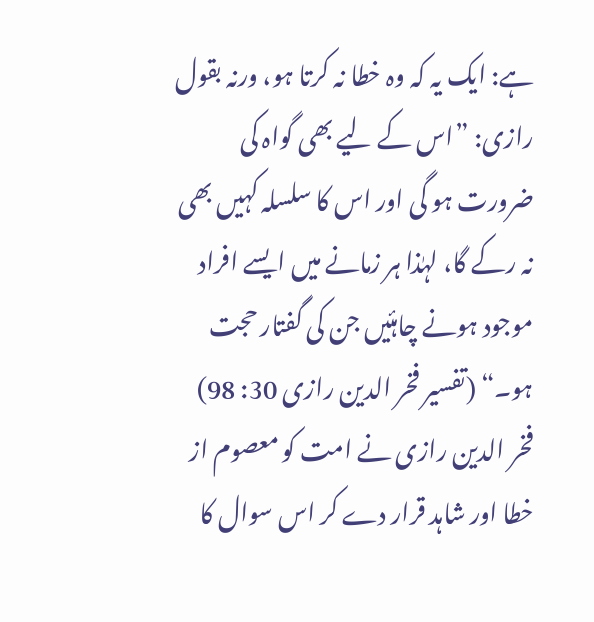ہے: ایک یہ کہ وہ خطا نہ کرتا ہو، ورنہ بقول رازی: ”اس کے لیے بھی گواہ کی ضرورت ہو گی اور اس کا سلسلہ کہیں بھی نہ رکے گا، لہٰذا ہر زمانے میں ایسے افراد موجود ہونے چاہئیں جن کی گفتار حجت ہو۔“ (تفسیر فخر الدین رازی 30: 98) فخر الدین رازی نے امت کو معصوم از خطا اور شاہد قرار دے کر اس سوال کا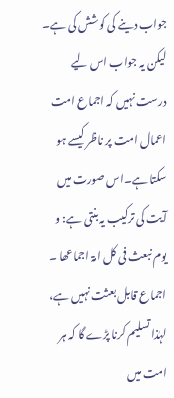جواب دینے کی کوشش کی ہے۔ لیکن یہ جواب اس لیے درست نہیں کہ اجماع امت اعمال امت پر ناظر کیسے ہو سکتا ہے۔اس صورت میں آیت کی ترکیب یہ بنتی ہے: و یوم نبعث فی کل امۃ اجماعھا ۔ اجماع قابل بعثت نہیں ہے، لہٰذا تسلیم کرنا پڑے گا کہ ہر امت میں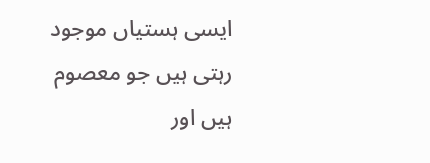ایسی ہستیاں موجود رہتی ہیں جو معصوم ہیں اور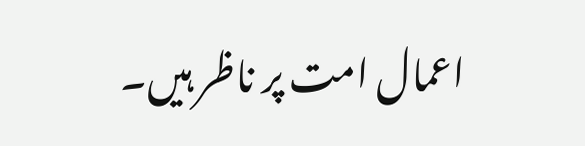اعمال امت پر ناظر ہیں۔